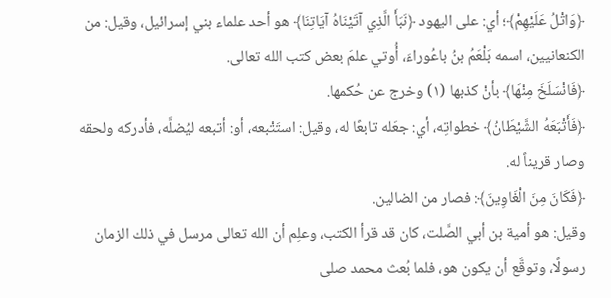﴿وَاتْلُ عَلَيْهِمْ﴾؛ أي: على اليهود ﴿نَبَأَ الَّذِي آتَيْنَاهُ آيَاتِنَا﴾ هو أحد علماء بني إسرائيل، وقيل: من الكنعانيين، اسمه بَلْعَمُ بنُ باعُوراءَ، أُوتي علمَ بعض كتب الله تعالى.
﴿فَانْسَلَخَ مِنْهَا﴾ بأنْ كذبها (١) وخرج عن حُكمها.
﴿فَأَتْبَعَهُ الشَّيْطَانُ﴾ خطواتِه، أي: جعَله تابعًا له، وقيل: استَتْبعه، أو: أتبعه ليُضلَّه، فأدركه ولحقه وصار قريناً له.
﴿فَكَانَ مِنَ الْغَاوِينَ﴾: فصار من الضالين.
وقيل: هو أمية بن أبي الصَّلت، كان قد قرأ الكتب، وعلِم أن الله تعالى مرسل في ذلك الزمان رسولًا، وتوقَّع أن يكون هو، فلما بُعث محمد صلى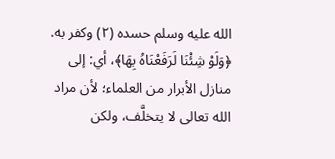الله عليه وسلم حسده (٢) وكفر به.
﴿وَلَوْ شِئْنَا لَرَفَعْنَاهُ بِهَا﴾، أي: إلى منازل الأبرار من العلماء؛ لأن مراد الله تعالى لا يتخلَّف، ولكن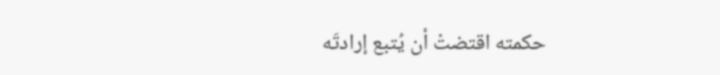حكمته اقتضتْ أن يُتبع إرادتَه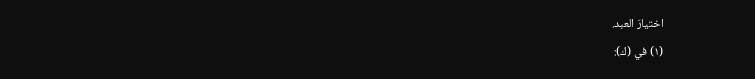اختيارَ العبد.
(١) في (ك):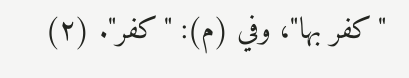"كفر بها"، وفي (م): "كفر". (٢)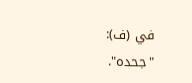في (ف): "جحده".